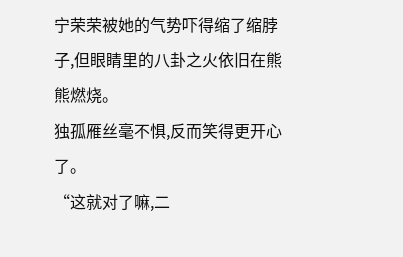宁荣荣被她的气势吓得缩了缩脖子,但眼睛里的八卦之火依旧在熊熊燃烧。
独孤雁丝毫不惧,反而笑得更开心了。
“这就对了嘛,二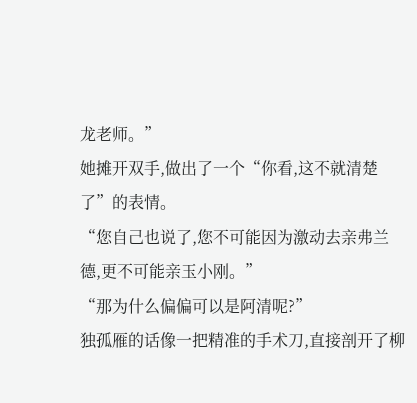龙老师。”
她摊开双手,做出了一个“你看,这不就清楚了”的表情。
“您自己也说了,您不可能因为激动去亲弗兰德,更不可能亲玉小刚。”
“那为什么偏偏可以是阿清呢?”
独孤雁的话像一把精准的手术刀,直接剖开了柳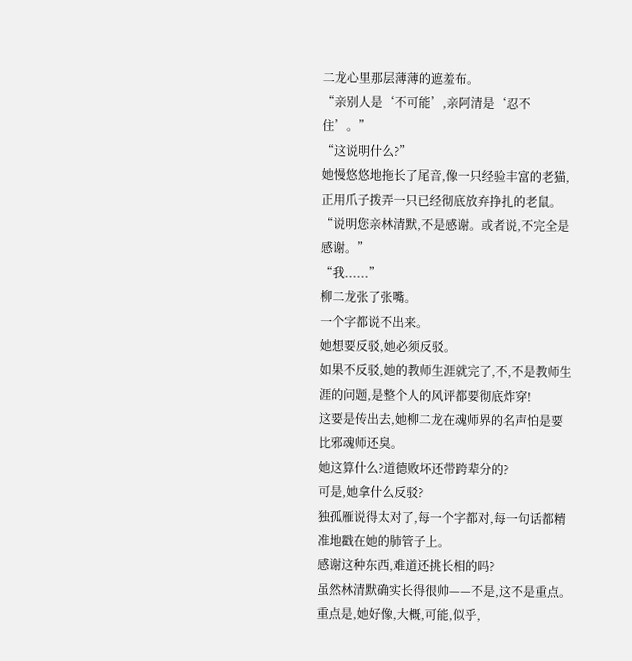二龙心里那层薄薄的遮羞布。
“亲别人是‘不可能’,亲阿清是‘忍不住’。”
“这说明什么?”
她慢悠悠地拖长了尾音,像一只经验丰富的老猫,正用爪子拨弄一只已经彻底放弃挣扎的老鼠。
“说明您亲林清默,不是感谢。或者说,不完全是感谢。”
“我......”
柳二龙张了张嘴。
一个字都说不出来。
她想要反驳,她必须反驳。
如果不反驳,她的教师生涯就完了,不,不是教师生涯的问题,是整个人的风评都要彻底炸穿!
这要是传出去,她柳二龙在魂师界的名声怕是要比邪魂师还臭。
她这算什么?道德败坏还带跨辈分的?
可是,她拿什么反驳?
独孤雁说得太对了,每一个字都对,每一句话都精准地戳在她的肺管子上。
感谢这种东西,难道还挑长相的吗?
虽然林清默确实长得很帅——不是,这不是重点。
重点是,她好像,大概,可能,似乎,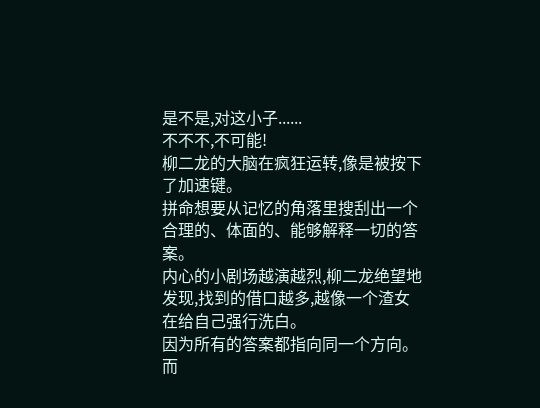是不是,对这小子......
不不不,不可能!
柳二龙的大脑在疯狂运转,像是被按下了加速键。
拼命想要从记忆的角落里搜刮出一个合理的、体面的、能够解释一切的答案。
内心的小剧场越演越烈,柳二龙绝望地发现,找到的借口越多,越像一个渣女在给自己强行洗白。
因为所有的答案都指向同一个方向。
而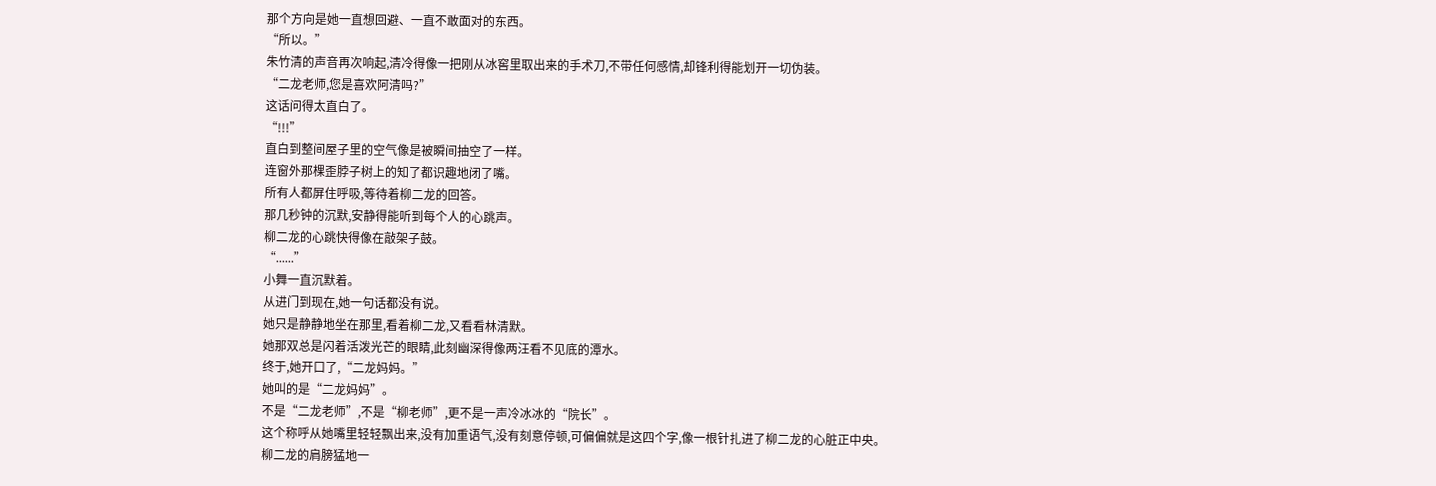那个方向是她一直想回避、一直不敢面对的东西。
“所以。”
朱竹清的声音再次响起,清冷得像一把刚从冰窖里取出来的手术刀,不带任何感情,却锋利得能划开一切伪装。
“二龙老师,您是喜欢阿清吗?”
这话问得太直白了。
“!!!”
直白到整间屋子里的空气像是被瞬间抽空了一样。
连窗外那棵歪脖子树上的知了都识趣地闭了嘴。
所有人都屏住呼吸,等待着柳二龙的回答。
那几秒钟的沉默,安静得能听到每个人的心跳声。
柳二龙的心跳快得像在敲架子鼓。
“......”
小舞一直沉默着。
从进门到现在,她一句话都没有说。
她只是静静地坐在那里,看着柳二龙,又看看林清默。
她那双总是闪着活泼光芒的眼睛,此刻幽深得像两汪看不见底的潭水。
终于,她开口了,“二龙妈妈。”
她叫的是“二龙妈妈”。
不是“二龙老师”,不是“柳老师”,更不是一声冷冰冰的“院长”。
这个称呼从她嘴里轻轻飘出来,没有加重语气,没有刻意停顿,可偏偏就是这四个字,像一根针扎进了柳二龙的心脏正中央。
柳二龙的肩膀猛地一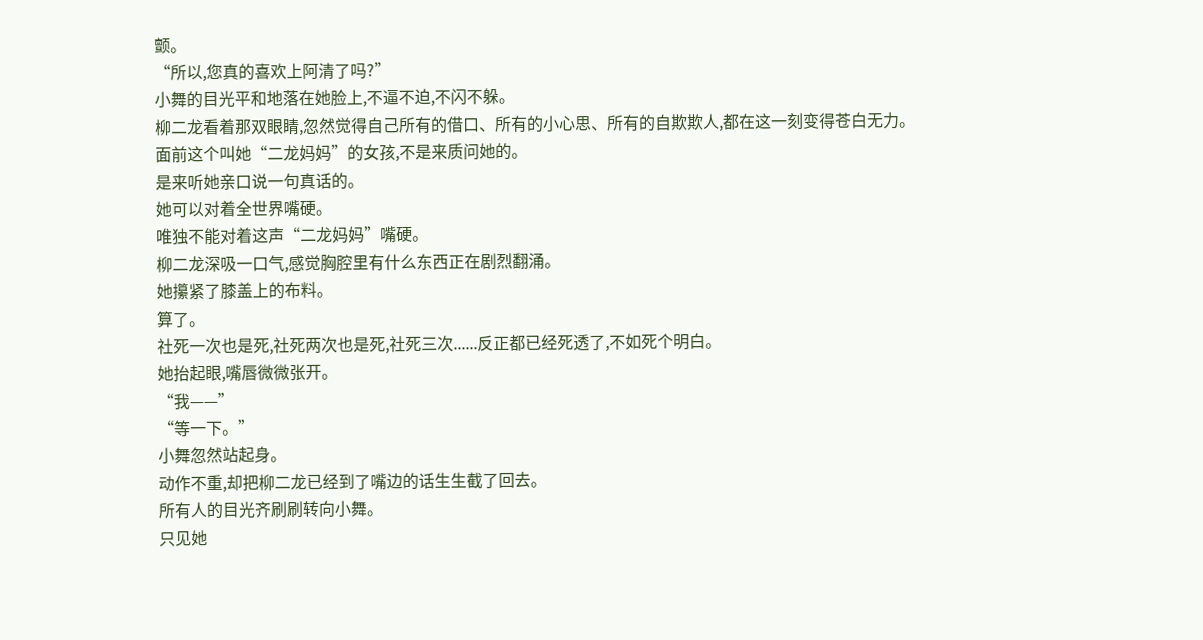颤。
“所以,您真的喜欢上阿清了吗?”
小舞的目光平和地落在她脸上,不逼不迫,不闪不躲。
柳二龙看着那双眼睛,忽然觉得自己所有的借口、所有的小心思、所有的自欺欺人,都在这一刻变得苍白无力。
面前这个叫她“二龙妈妈”的女孩,不是来质问她的。
是来听她亲口说一句真话的。
她可以对着全世界嘴硬。
唯独不能对着这声“二龙妈妈”嘴硬。
柳二龙深吸一口气,感觉胸腔里有什么东西正在剧烈翻涌。
她攥紧了膝盖上的布料。
算了。
社死一次也是死,社死两次也是死,社死三次......反正都已经死透了,不如死个明白。
她抬起眼,嘴唇微微张开。
“我——”
“等一下。”
小舞忽然站起身。
动作不重,却把柳二龙已经到了嘴边的话生生截了回去。
所有人的目光齐刷刷转向小舞。
只见她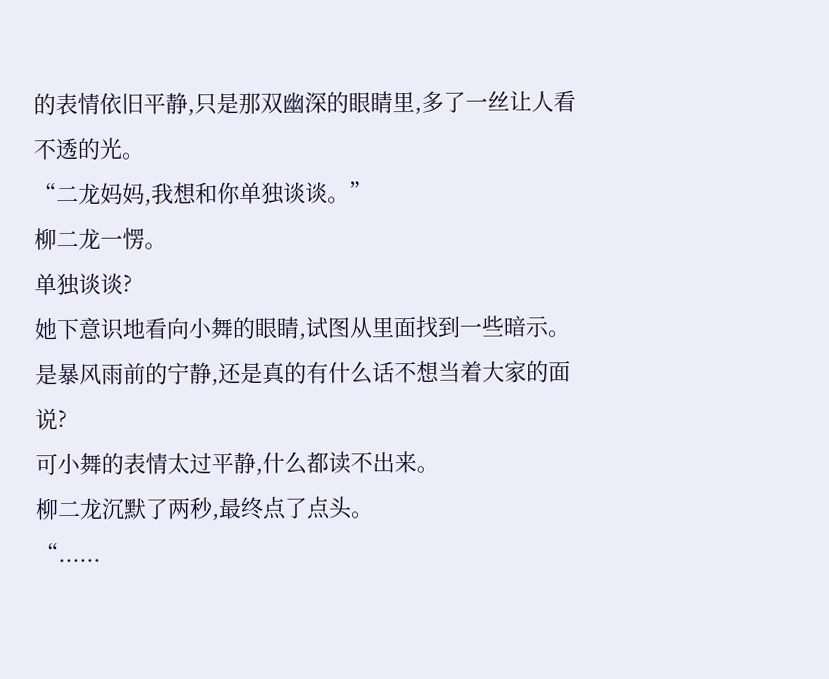的表情依旧平静,只是那双幽深的眼睛里,多了一丝让人看不透的光。
“二龙妈妈,我想和你单独谈谈。”
柳二龙一愣。
单独谈谈?
她下意识地看向小舞的眼睛,试图从里面找到一些暗示。
是暴风雨前的宁静,还是真的有什么话不想当着大家的面说?
可小舞的表情太过平静,什么都读不出来。
柳二龙沉默了两秒,最终点了点头。
“......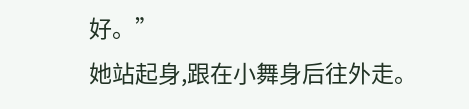好。”
她站起身,跟在小舞身后往外走。